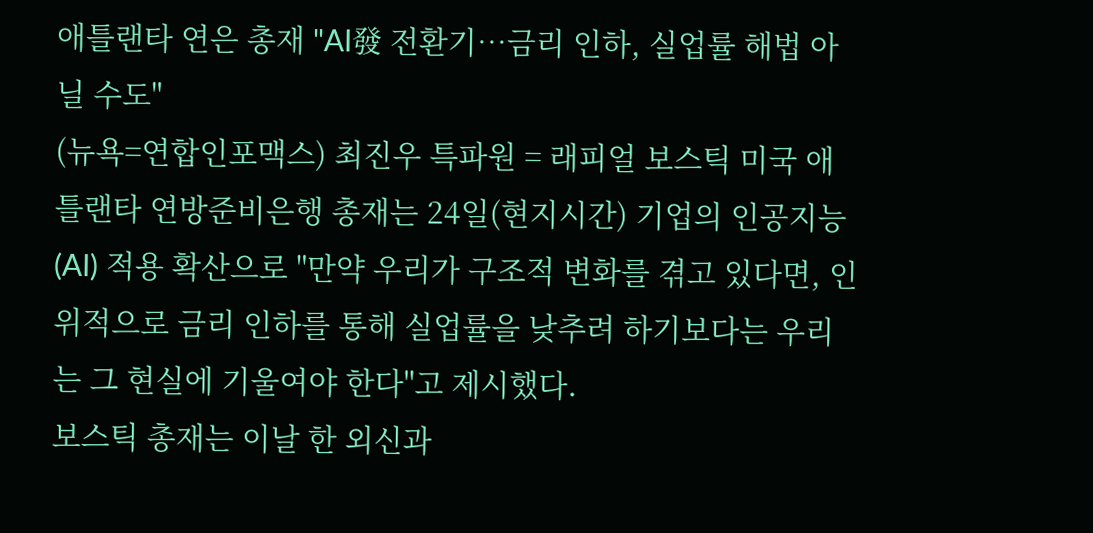애틀랜타 연은 총재 "AI發 전환기…금리 인하, 실업률 해법 아닐 수도"
(뉴욕=연합인포맥스) 최진우 특파원 = 래피얼 보스틱 미국 애틀랜타 연방준비은행 총재는 24일(현지시간) 기업의 인공지능(AI) 적용 확산으로 "만약 우리가 구조적 변화를 겪고 있다면, 인위적으로 금리 인하를 통해 실업률을 낮추려 하기보다는 우리는 그 현실에 기울여야 한다"고 제시했다.
보스틱 총재는 이날 한 외신과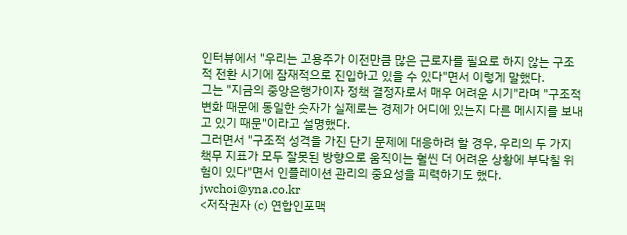인터뷰에서 "우리는 고용주가 이전만큼 많은 근로자를 필요로 하지 않는 구조적 전환 시기에 잠재적으로 진입하고 있을 수 있다"면서 이렇게 말했다.
그는 "지금의 중앙은행가이자 정책 결정자로서 매우 어려운 시기"라며 "구조적 변화 때문에 동일한 숫자가 실제로는 경제가 어디에 있는지 다른 메시지를 보내고 있기 때문"이라고 설명했다.
그러면서 "구조적 성격을 가진 단기 문제에 대응하려 할 경우, 우리의 두 가지 책무 지표가 모두 잘못된 방향으로 움직이는 훨씬 더 어려운 상황에 부닥칠 위험이 있다"면서 인플레이션 관리의 중요성을 피력하기도 했다.
jwchoi@yna.co.kr
<저작권자 (c) 연합인포맥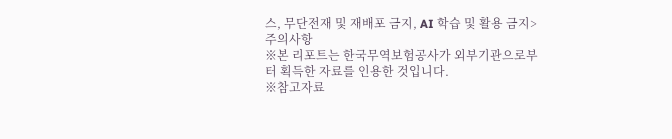스, 무단전재 및 재배포 금지, AI 학습 및 활용 금지>
주의사항
※본 리포트는 한국무역보험공사가 외부기관으로부터 획득한 자료를 인용한 것입니다.
※참고자료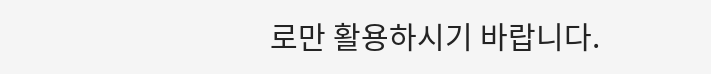로만 활용하시기 바랍니다.